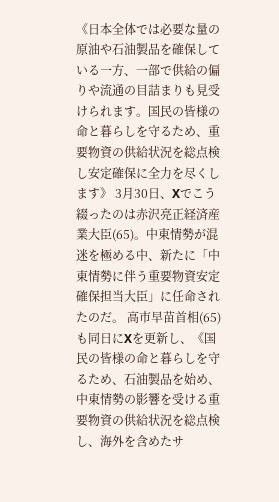《日本全体では必要な量の原油や石油製品を確保している一方、一部で供給の偏りや流通の目詰まりも見受けられます。国民の皆様の命と暮らしを守るため、重要物資の供給状況を総点検し安定確保に全力を尽くします》 3月30日、Xでこう綴ったのは赤沢亮正経済産業大臣(65)。中東情勢が混迷を極める中、新たに「中東情勢に伴う重要物資安定確保担当大臣」に任命されたのだ。 高市早苗首相(65)も同日にXを更新し、《国民の皆様の命と暮らしを守るため、石油製品を始め、中東情勢の影響を受ける重要物資の供給状況を総点検し、海外を含めたサ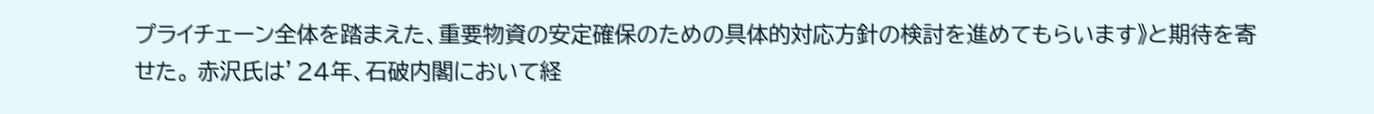プライチェーン全体を踏まえた、重要物資の安定確保のための具体的対応方針の検討を進めてもらいます》と期待を寄せた。 赤沢氏は’24年、石破内閣において経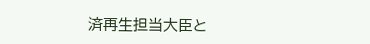済再生担当大臣と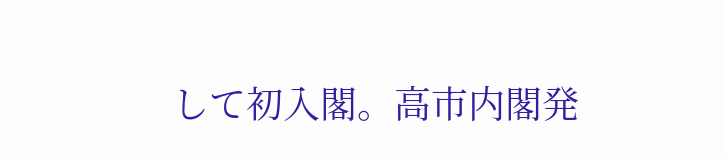して初入閣。高市内閣発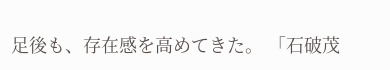足後も、存在感を高めてきた。 「石破茂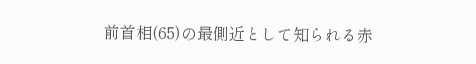前首相(65)の最側近として知られる赤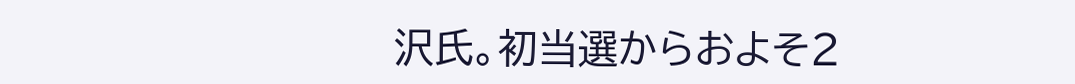沢氏。初当選からおよそ2